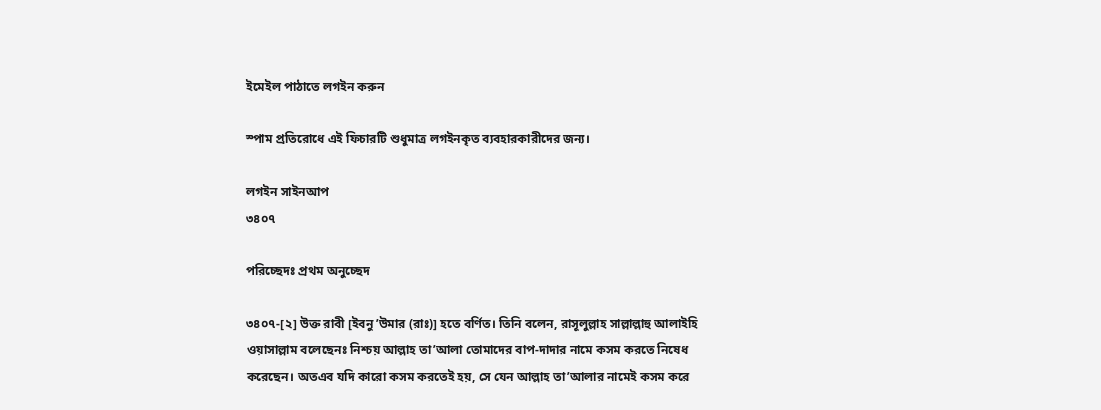ইমেইল পাঠাতে লগইন করুন

স্পাম প্রতিরোধে এই ফিচারটি শুধুমাত্র লগইনকৃত ব্যবহারকারীদের জন্য।

লগইন সাইনআপ
৩৪০৭

পরিচ্ছেদঃ প্রথম অনুচ্ছেদ

৩৪০৭-[২] উক্ত রাবী [ইবনু ’উমার (রাঃ)] হতে বর্ণিত। তিনি বলেন, রাসূলুল্লাহ সাল্লাল্লাহু আলাইহি ওয়াসাল্লাম বলেছেনঃ নিশ্চয় আল্লাহ তা’আলা তোমাদের বাপ-দাদার নামে কসম করতে নিষেধ করেছেন। অতএব যদি কারো কসম করতেই হয়, সে যেন আল্লাহ তা’আলার নামেই কসম করে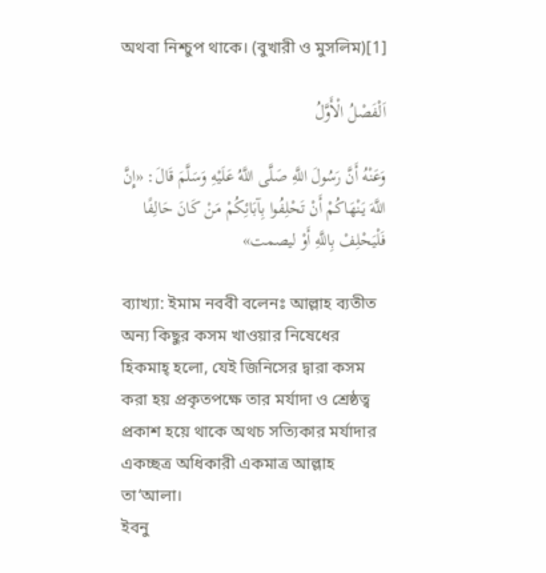অথবা নিশ্চুপ থাকে। (বুখারী ও মুসলিম)[1]

اَلْفَصْلُ الْأَوَّلُ

وَعَنْهُ أَنَّ رَسُولَ اللَّهِ صَلَّى اللَّهُ عَلَيْهِ وَسَلَّمَ قَالَ: «إِنَّ اللَّهَ يَنْهَاكُمْ أَنْ تَحْلِفُوا بِآبَائِكُمْ مَنْ كَانَ حَالِفًا فَلْيَحْلِفْ بِاللَّهِ أَوْ ليصمت»

ব্যাখ্যা: ইমাম নববী বলেনঃ আল্লাহ ব্যতীত অন্য কিছুর কসম খাওয়ার নিষেধের হিকমাহ্ হলো, যেই জিনিসের দ্বারা কসম করা হয় প্রকৃতপক্ষে তার মর্যাদা ও শ্রেষ্ঠত্ব প্রকাশ হয়ে থাকে অথচ সত্যিকার মর্যাদার একচ্ছত্র অধিকারী একমাত্র আল্লাহ তা‘আলা।
ইবনু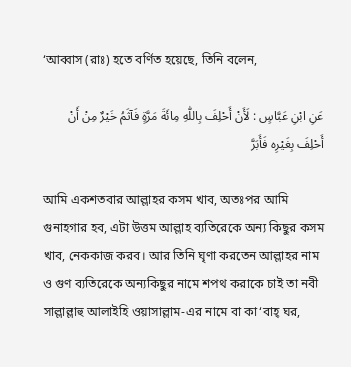‘আব্বাস (রাঃ) হতে বর্ণিত হয়েছে, তিনি বলেন,

عَنِ ابْنِ عَبَّاسٍ : لَأَنْ أَحْلِفَ بِاللّٰهِ مِائَةَ مَرَّةٍ فَآثَمُ خَيْرٌ مِنْ أَنْ أَحْلِفَ بِغَيْرِه فَأَبَرَّ

আমি একশতবার আল্লাহর কসম খাব, অতঃপর আমি গুনাহগার হব, এটা উত্তম আল্লাহ ব্যতিরেকে অন্য কিছুর কসম খাব, নেককাজ করব। আর তিনি ঘৃণা করতেন আল্লাহর নাম ও গুণ ব্যতিরেকে অন্যকিছুর নামে শপথ করাকে চাই তা নবী সাল্লাল্লাহু আলাইহি ওয়াসাল্লাম-এর নামে বা কা‘বাহ্ ঘর,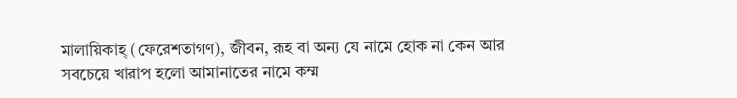মালায়িকাহ্ (ফেরেশতাগণ), জীবন, রূহ বা অন্য যে নামে হোক না কেন আর সবচেয়ে খারাপ হলো আমানাতের নামে কম্ম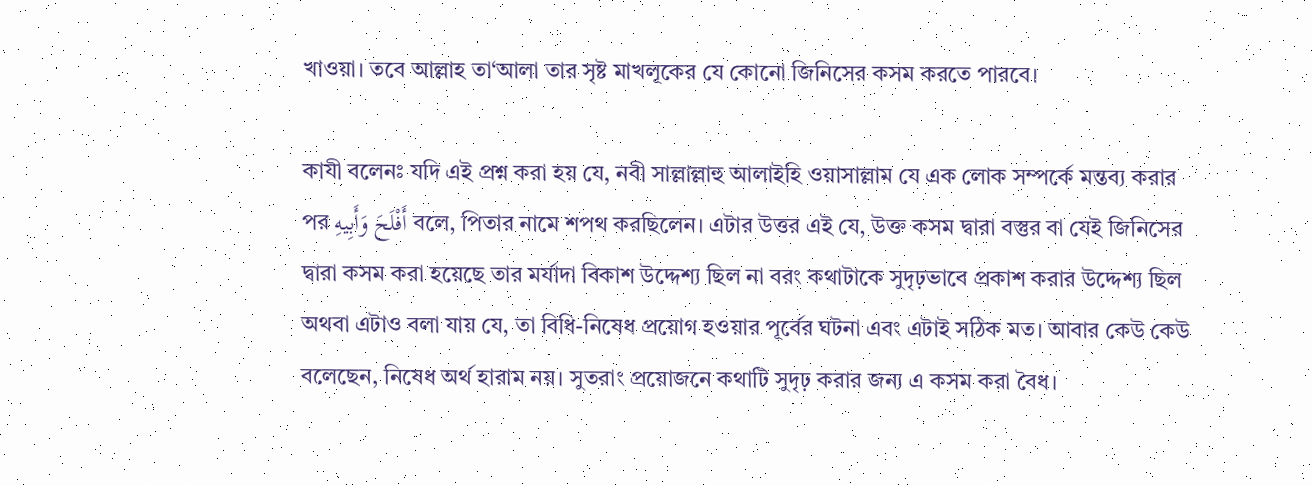খাওয়া। তবে আল্লাহ তা‘আলা তার সৃষ্ট মাখলূকের যে কোনো জিনিসের কসম করতে পারবে।

কাযী বলেনঃ যদি এই প্রশ্ন করা হয় যে, নবী সাল্লাল্লাহু আলাইহি ওয়াসাল্লাম যে এক লোক সম্পর্কে মন্তব্য করার পর أَفْلَحَ وَأَبِيهِ বলে, পিতার নামে শপথ করছিলেন। এটার উত্তর এই যে, উক্ত কসম দ্বারা বস্তুর বা যেই জিনিসের দ্বারা কসম করা হয়েছে তার মর্যাদা বিকাশ উদ্দেশ্য ছিল না বরং কথাটাকে সুদৃঢ়ভাবে প্রকাশ করার উদ্দেশ্য ছিল অথবা এটাও বলা যায় যে, তা বিধি-নিষেধ প্রয়োগ হওয়ার পূর্বের ঘটনা এবং এটাই সঠিক মত। আবার কেউ কেউ বলেছেন, নিষেধ অর্থ হারাম নয়। সুতরাং প্রয়োজনে কথাটি সুদৃঢ় করার জন্য এ কসম করা বৈধ।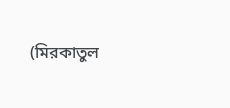(মিরকাতুল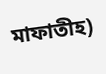মাফাতীহ)